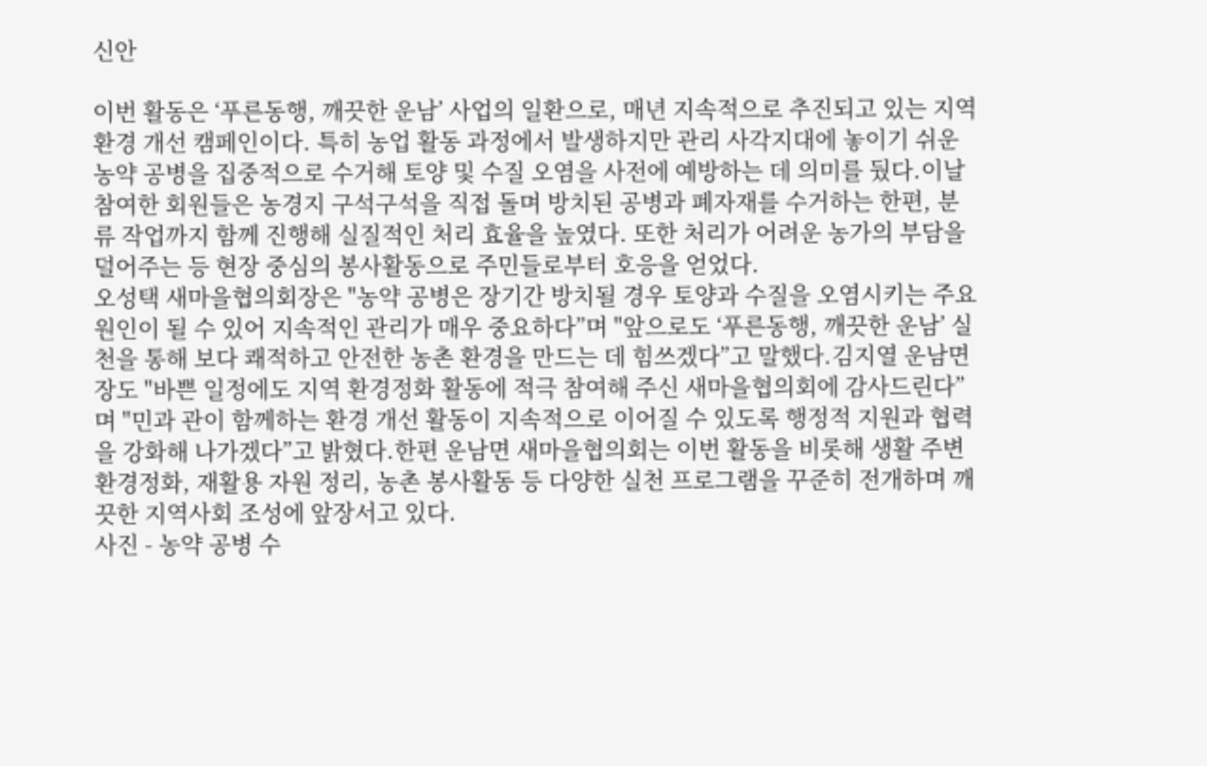신안

이번 활동은 ‘푸른동행, 깨끗한 운남’ 사업의 일환으로, 매년 지속적으로 추진되고 있는 지역 환경 개선 캠페인이다. 특히 농업 활동 과정에서 발생하지만 관리 사각지대에 놓이기 쉬운 농약 공병을 집중적으로 수거해 토양 및 수질 오염을 사전에 예방하는 데 의미를 뒀다.이날 참여한 회원들은 농경지 구석구석을 직접 돌며 방치된 공병과 폐자재를 수거하는 한편, 분류 작업까지 함께 진행해 실질적인 처리 효율을 높였다. 또한 처리가 어려운 농가의 부담을 덜어주는 등 현장 중심의 봉사활동으로 주민들로부터 호응을 얻었다.
오성택 새마을협의회장은 "농약 공병은 장기간 방치될 경우 토양과 수질을 오염시키는 주요 원인이 될 수 있어 지속적인 관리가 매우 중요하다”며 "앞으로도 ‘푸른동행, 깨끗한 운남’ 실천을 통해 보다 쾌적하고 안전한 농촌 환경을 만드는 데 힘쓰겠다”고 말했다.김지열 운남면장도 "바쁜 일정에도 지역 환경정화 활동에 적극 참여해 주신 새마을협의회에 감사드린다”며 "민과 관이 함께하는 환경 개선 활동이 지속적으로 이어질 수 있도록 행정적 지원과 협력을 강화해 나가겠다”고 밝혔다.한편 운남면 새마을협의회는 이번 활동을 비롯해 생활 주변 환경정화, 재활용 자원 정리, 농촌 봉사활동 등 다양한 실천 프로그램을 꾸준히 전개하며 깨끗한 지역사회 조성에 앞장서고 있다.
사진 - 농약 공병 수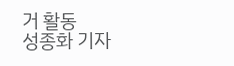거 활동
성종화 기자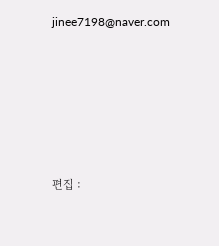jinee7198@naver.com






편집 :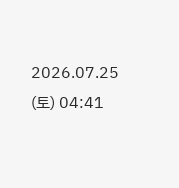2026.07.25 (토) 04:41